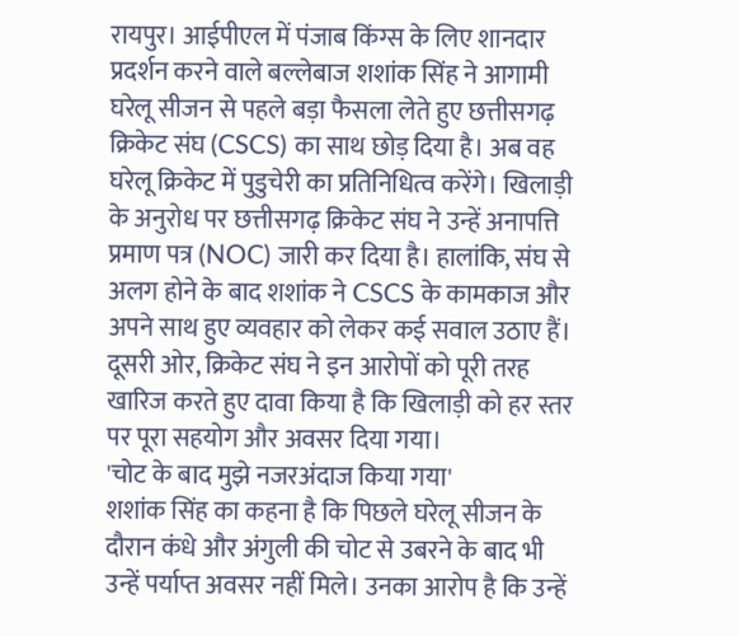रायपुर। आईपीएल में पंजाब किंग्स के लिए शानदार प्रदर्शन करने वाले बल्लेबाज शशांक सिंह ने आगामी घरेलू सीजन से पहले बड़ा फैसला लेते हुए छत्तीसगढ़ क्रिकेट संघ (CSCS) का साथ छोड़ दिया है। अब वह घरेलू क्रिकेट में पुडुचेरी का प्रतिनिधित्व करेंगे। खिलाड़ी के अनुरोध पर छत्तीसगढ़ क्रिकेट संघ ने उन्हें अनापत्ति प्रमाण पत्र (NOC) जारी कर दिया है। हालांकि, संघ से अलग होने के बाद शशांक ने CSCS के कामकाज और अपने साथ हुए व्यवहार को लेकर कई सवाल उठाए हैं। दूसरी ओर, क्रिकेट संघ ने इन आरोपों को पूरी तरह खारिज करते हुए दावा किया है कि खिलाड़ी को हर स्तर पर पूरा सहयोग और अवसर दिया गया।
'चोट के बाद मुझे नजरअंदाज किया गया'
शशांक सिंह का कहना है कि पिछले घरेलू सीजन के दौरान कंधे और अंगुली की चोट से उबरने के बाद भी उन्हें पर्याप्त अवसर नहीं मिले। उनका आरोप है कि उन्हें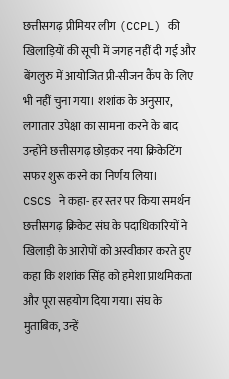छत्तीसगढ़ प्रीमियर लीग (CCPL) की खिलाड़ियों की सूची में जगह नहीं दी गई और बेंगलुरु में आयोजित प्री-सीजन कैंप के लिए भी नहीं चुना गया। शशांक के अनुसार, लगातार उपेक्षा का सामना करने के बाद उन्होंने छत्तीसगढ़ छोड़कर नया क्रिकेटिंग सफर शुरू करने का निर्णय लिया।
CSCS ने कहा- हर स्तर पर किया समर्थन
छत्तीसगढ़ क्रिकेट संघ के पदाधिकारियों ने खिलाड़ी के आरोपों को अस्वीकार करते हुए कहा कि शशांक सिंह को हमेशा प्राथमिकता और पूरा सहयोग दिया गया। संघ के मुताबिक, उन्हें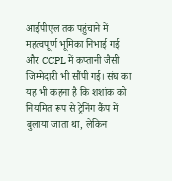आईपीएल तक पहुंचाने में महत्वपूर्ण भूमिका निभाई गई और CCPL में कप्तानी जैसी जिम्मेदारी भी सौंपी गई। संघ का यह भी कहना है कि शशांक को नियमित रूप से ट्रेनिंग कैंप में बुलाया जाता था, लेकिन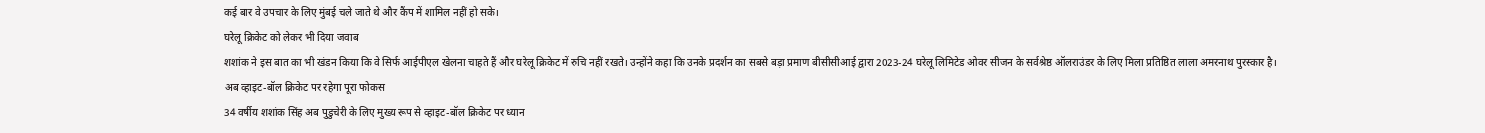कई बार वे उपचार के लिए मुंबई चले जाते थे और कैंप में शामिल नहीं हो सके।
घरेलू क्रिकेट को लेकर भी दिया जवाब
शशांक ने इस बात का भी खंडन किया कि वे सिर्फ आईपीएल खेलना चाहते हैं और घरेलू क्रिकेट में रुचि नहीं रखते। उन्होंने कहा कि उनके प्रदर्शन का सबसे बड़ा प्रमाण बीसीसीआई द्वारा 2023-24 घरेलू लिमिटेड ओवर सीजन के सर्वश्रेष्ठ ऑलराउंडर के लिए मिला प्रतिष्ठित लाला अमरनाथ पुरस्कार है।
अब व्हाइट-बॉल क्रिकेट पर रहेगा पूरा फोकस
34 वर्षीय शशांक सिंह अब पुडुचेरी के लिए मुख्य रूप से व्हाइट-बॉल क्रिकेट पर ध्यान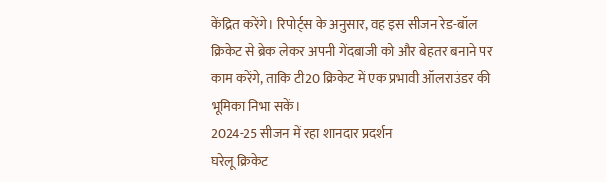केंद्रित करेंगे। रिपोर्ट्स के अनुसार, वह इस सीजन रेड-बॉल क्रिकेट से ब्रेक लेकर अपनी गेंदबाजी को और बेहतर बनाने पर काम करेंगे, ताकि टी20 क्रिकेट में एक प्रभावी ऑलराउंडर की भूमिका निभा सकें।
2024-25 सीजन में रहा शानदार प्रदर्शन
घरेलू क्रिकेट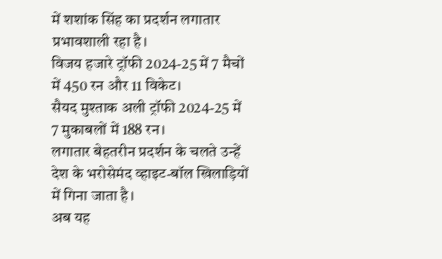में शशांक सिंह का प्रदर्शन लगातार प्रभावशाली रहा है।
विजय हजारे ट्रॉफी 2024-25 में 7 मैचों में 450 रन और 11 विकेट।
सैयद मुश्ताक अली ट्रॉफी 2024-25 में 7 मुकाबलों में 188 रन।
लगातार बेहतरीन प्रदर्शन के चलते उन्हें देश के भरोसेमंद व्हाइट-बॉल खिलाड़ियों में गिना जाता है।
अब यह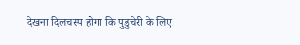देखना दिलचस्प होगा कि पुडुचेरी के लिए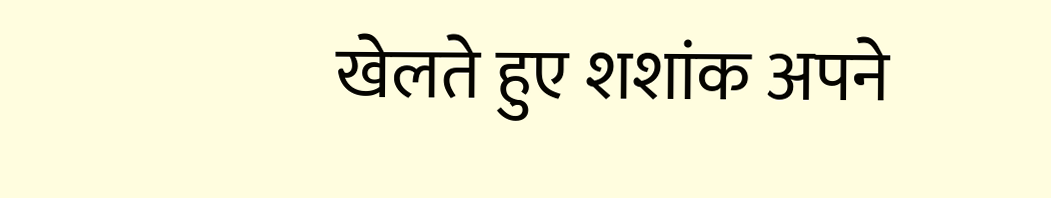खेलते हुए शशांक अपने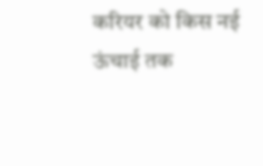करियर को किस नई ऊंचाई तक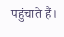पहुंचाते हैं।